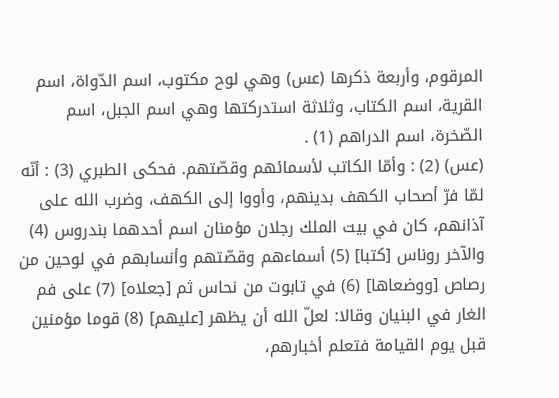المرقوم، وأربعة ذكرها (عس) وهي لوح مكتوب، اسم الدّواة، اسم القرية، اسم الكتاب، وثلاثة استدركتها وهي اسم الجبل، اسم الصّخرة، اسم الدراهم (1) .
(عس) (2) : وأمّا الكاتب لأسمائهم وقصّتهم. فحكى الطبري (3) : أنّه لمّا فرّ أصحاب الكهف بدينهم، وأووا إلى الكهف، وضرب الله على آذانهم، كان في بيت الملك رجلان مؤمنان اسم أحدهما بندروس (4) والآخر روناس [كتبا] (5) أسماءهم وقصّتهم وأنسابهم في لوحين من رصاص [ووضعاها] (6) في تابوت من نحاس ثم [جعلاه] (7) على فم الغار في البنيان وقالا: لعلّ الله أن يظهر [عليهم] (8) قوما مؤمنين قبل يوم القيامة فتعلم أخبارهم،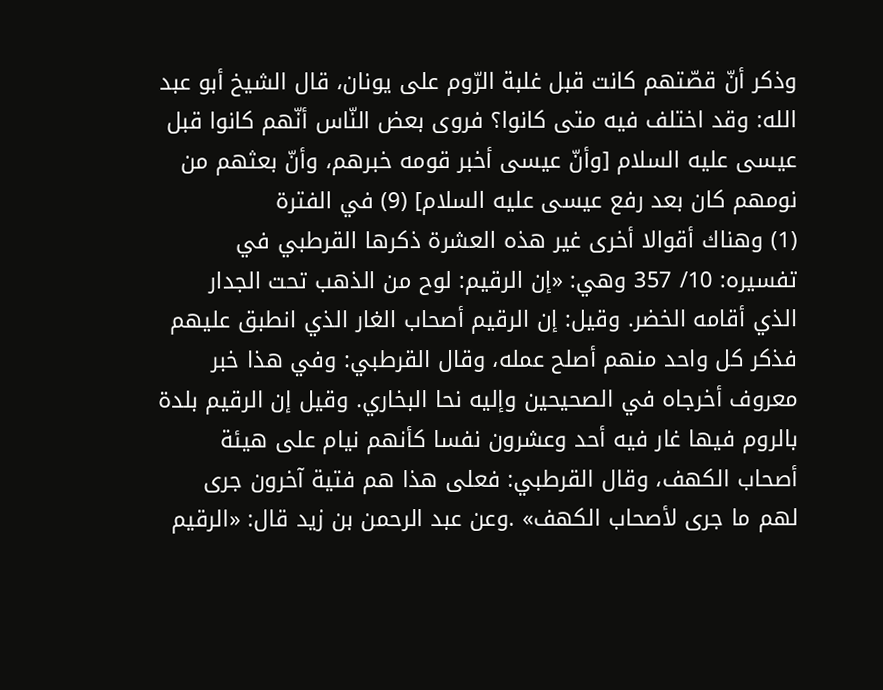وذكر أنّ قصّتهم كانت قبل غلبة الرّوم على يونان، قال الشيخ أبو عبد الله: وقد اختلف فيه متى كانوا؟ فروى بعض النّاس أنّهم كانوا قبل عيسى عليه السلام [وأنّ عيسى أخبر قومه خبرهم، وأنّ بعثهم من نومهم كان بعد رفع عيسى عليه السلام] (9) في الفترة
(1) وهناك أقوالا أخرى غير هذه العشرة ذكرها القرطبي في تفسيره: 10/ 357 وهي: «إن الرقيم: لوح من الذهب تحت الجدار الذي أقامه الخضر. وقيل: إن الرقيم أصحاب الغار الذي انطبق عليهم فذكر كل واحد منهم أصلح عمله، وقال القرطبي: وفي هذا خبر معروف أخرجاه في الصحيحين وإليه نحا البخاري. وقيل إن الرقيم بلدة بالروم فيها غار فيه أحد وعشرون نفسا كأنهم نيام على هيئة أصحاب الكهف، وقال القرطبي: فعلى هذا هم فتية آخرون جرى لهم ما جرى لأصحاب الكهف» .وعن عبد الرحمن بن زيد قال: «الرقيم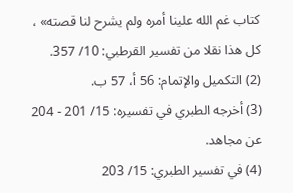كتاب غم الله علينا أمره ولم يشرح لنا قصته» ، كل هذا نقلا من تفسير القرطبي: 10/ 357.
(2) التكميل والإتمام: 56 أ، 57 ب.
(3) أخرجه الطبري في تفسيره: 15/ 201 - 204 عن مجاهد.
(4) في تفسير الطبري: 15/ 203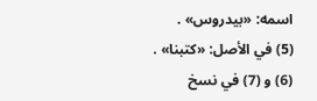اسمه: «بيدروس» .
(5) في الأصل: «كتبنا» .
(6) و (7) في نسخ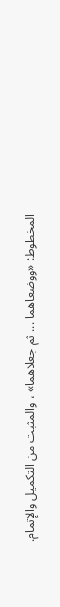المخطوط: «ووضعاهما ... ثم جعلاهما» ، والمثبت من التكميل والإتمام.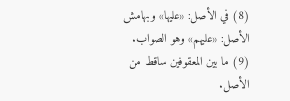(8) في الأصل: «عليها» وبهامش الأصل: «عليهم» وهو الصواب.
(9) ما بين المعقوفين ساقط من الأصل.